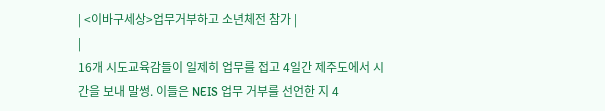| <이바구세상>업무거부하고 소년체전 참가 |
|
16개 시도교육감들이 일제히 업무를 접고 4일간 제주도에서 시간을 보내 말썽. 이들은 NEIS 업무 거부를 선언한 지 4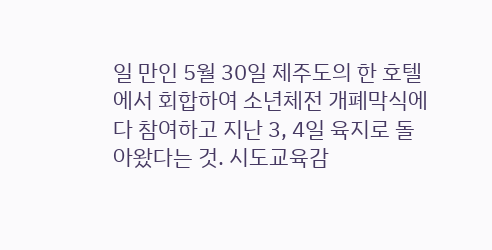일 만인 5월 30일 제주도의 한 호텔에서 회합하여 소년체전 개폐막식에 다 참여하고 지난 3, 4일 육지로 돌아왔다는 것. 시도교육감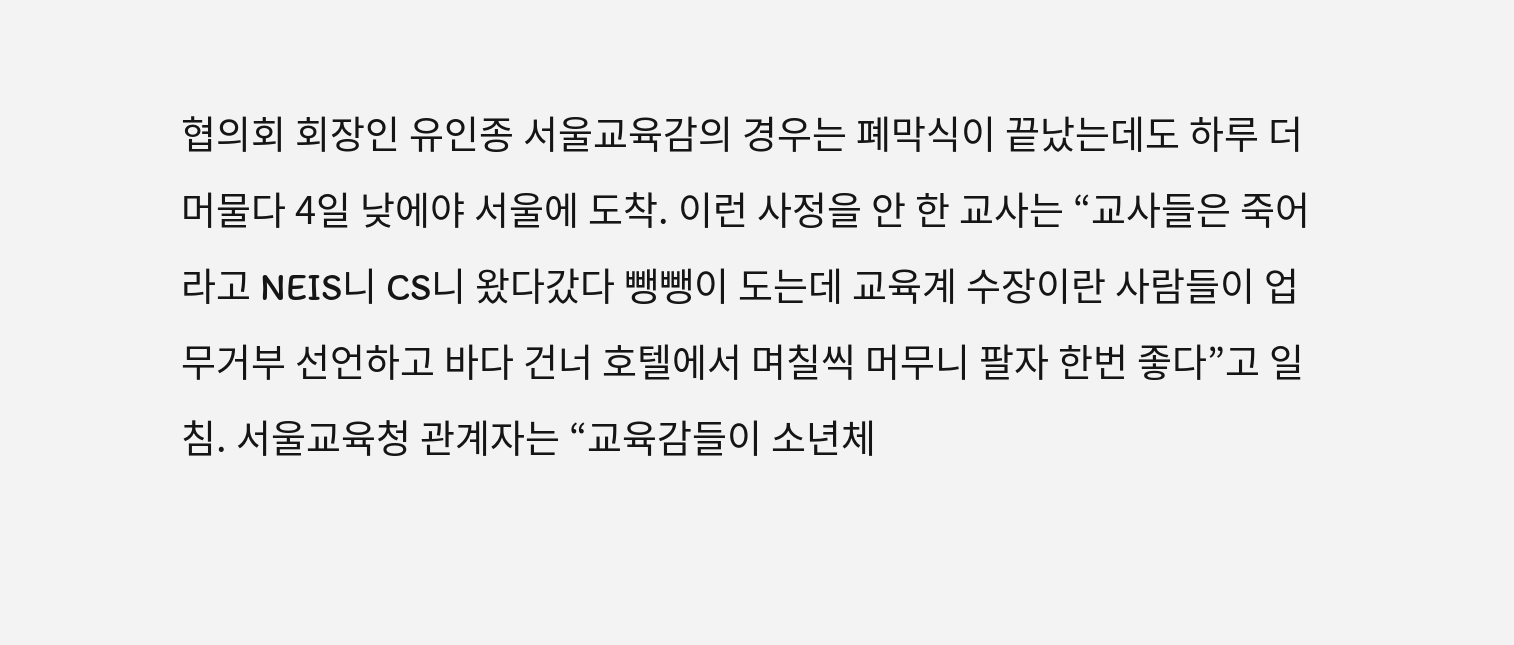협의회 회장인 유인종 서울교육감의 경우는 폐막식이 끝났는데도 하루 더 머물다 4일 낮에야 서울에 도착. 이런 사정을 안 한 교사는 “교사들은 죽어라고 NEIS니 CS니 왔다갔다 뺑뺑이 도는데 교육계 수장이란 사람들이 업무거부 선언하고 바다 건너 호텔에서 며칠씩 머무니 팔자 한번 좋다”고 일침. 서울교육청 관계자는 “교육감들이 소년체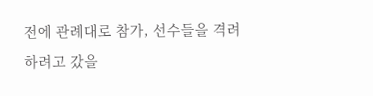전에 관례대로 참가, 선수들을 격려하려고 갔을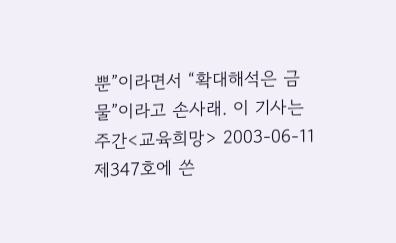뿐”이라면서 “확대해석은 금물”이라고 손사래. 이 기사는 주간<교육희망> 2003-06-11 제347호에 쓴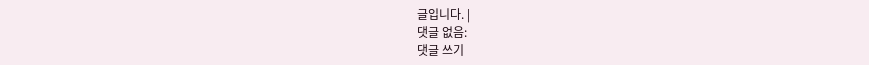글입니다. |
댓글 없음:
댓글 쓰기